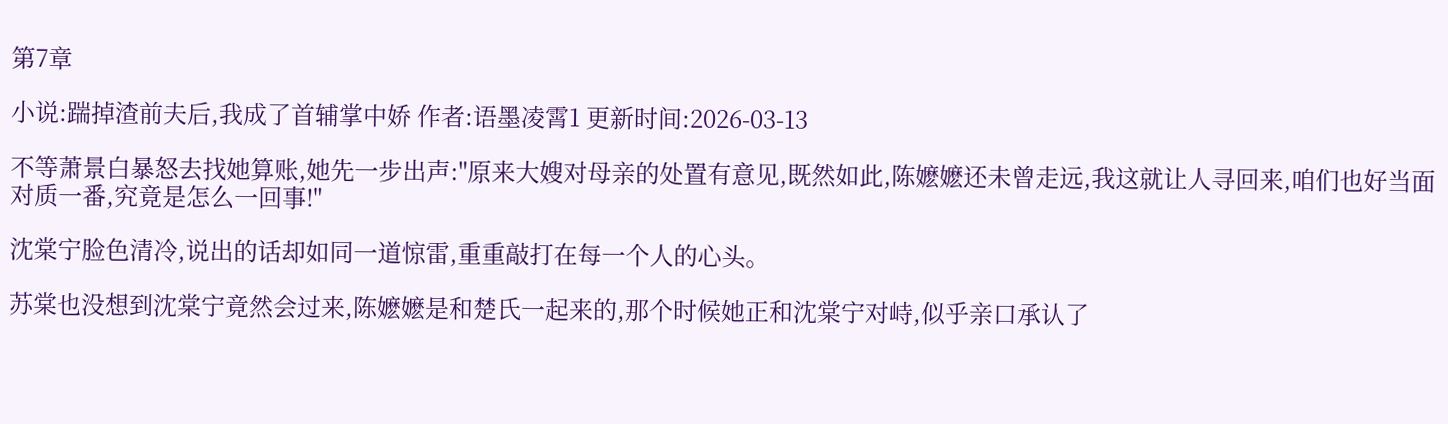第7章

小说:踹掉渣前夫后,我成了首辅掌中娇 作者:语墨凌霄1 更新时间:2026-03-13

不等萧景白暴怒去找她算账,她先一步出声:"原来大嫂对母亲的处置有意见,既然如此,陈嬷嬷还未曾走远,我这就让人寻回来,咱们也好当面对质一番,究竟是怎么一回事!"

沈棠宁脸色清冷,说出的话却如同一道惊雷,重重敲打在每一个人的心头。

苏棠也没想到沈棠宁竟然会过来,陈嬷嬷是和楚氏一起来的,那个时候她正和沈棠宁对峙,似乎亲口承认了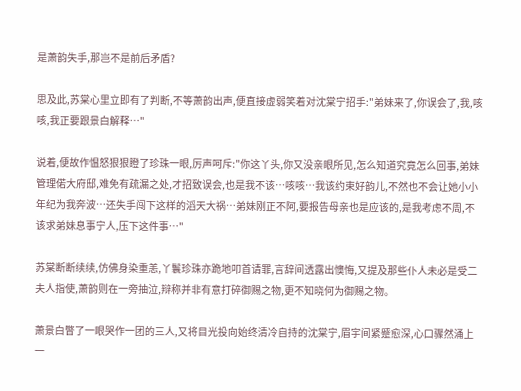是萧韵失手,那岂不是前后矛盾?

思及此,苏棠心里立即有了判断,不等萧韵出声,便直接虚弱笑着对沈棠宁招手:"弟妹来了,你误会了,我,咳咳,我正要跟景白解释…"

说着,便故作愠怒狠狠瞪了珍珠一眼,厉声呵斥:"你这丫头,你又没亲眼所见,怎么知道究竟怎么回事,弟妹管理偌大府邸,难免有疏漏之处,才招致误会,也是我不该…咳咳…我该约束好韵儿,不然也不会让她小小年纪为我奔波…还失手闯下这样的滔天大祸…弟妹刚正不阿,要报告母亲也是应该的,是我考虑不周,不该求弟妹息事宁人,压下这件事…"

苏棠断断续续,仿佛身染重恙,丫鬟珍珠亦跪地叩首请罪,言辞间透露出懊悔,又提及那些仆人未必是受二夫人指使,萧韵则在一旁抽泣,辩称并非有意打碎御赐之物,更不知晓何为御赐之物。

萧景白瞥了一眼哭作一团的三人,又将目光投向始终清冷自持的沈棠宁,眉宇间紧蹙愈深,心口骤然涌上一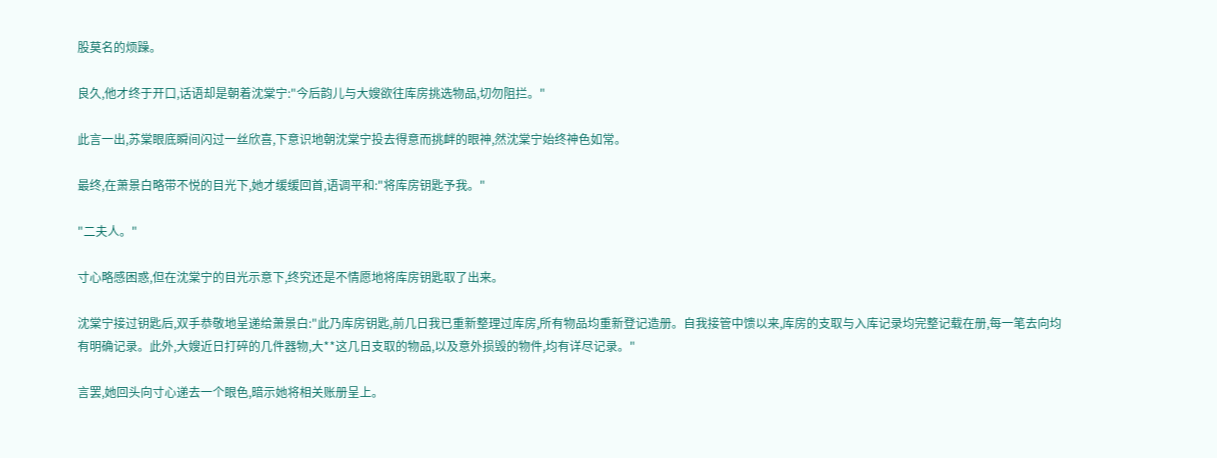股莫名的烦躁。

良久,他才终于开口,话语却是朝着沈棠宁:"今后韵儿与大嫂欲往库房挑选物品,切勿阻拦。"

此言一出,苏棠眼底瞬间闪过一丝欣喜,下意识地朝沈棠宁投去得意而挑衅的眼神,然沈棠宁始终神色如常。

最终,在萧景白略带不悦的目光下,她才缓缓回首,语调平和:"将库房钥匙予我。"

"二夫人。"

寸心略感困惑,但在沈棠宁的目光示意下,终究还是不情愿地将库房钥匙取了出来。

沈棠宁接过钥匙后,双手恭敬地呈递给萧景白:"此乃库房钥匙,前几日我已重新整理过库房,所有物品均重新登记造册。自我接管中馈以来,库房的支取与入库记录均完整记载在册,每一笔去向均有明确记录。此外,大嫂近日打碎的几件器物,大**这几日支取的物品,以及意外损毁的物件,均有详尽记录。"

言罢,她回头向寸心递去一个眼色,暗示她将相关账册呈上。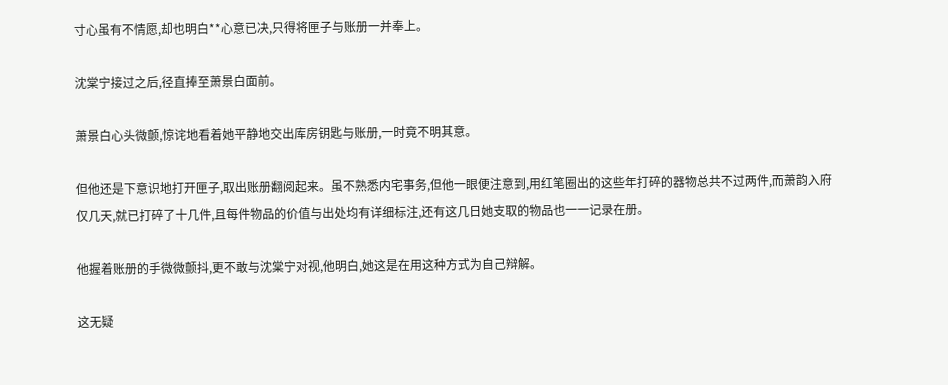寸心虽有不情愿,却也明白**心意已决,只得将匣子与账册一并奉上。

沈棠宁接过之后,径直捧至萧景白面前。

萧景白心头微颤,惊诧地看着她平静地交出库房钥匙与账册,一时竟不明其意。

但他还是下意识地打开匣子,取出账册翻阅起来。虽不熟悉内宅事务,但他一眼便注意到,用红笔圈出的这些年打碎的器物总共不过两件,而萧韵入府仅几天,就已打碎了十几件,且每件物品的价值与出处均有详细标注,还有这几日她支取的物品也一一记录在册。

他握着账册的手微微颤抖,更不敢与沈棠宁对视,他明白,她这是在用这种方式为自己辩解。

这无疑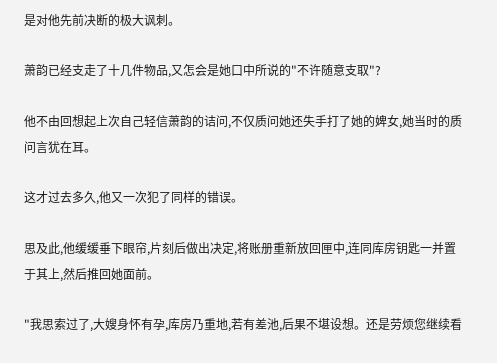是对他先前决断的极大讽刺。

萧韵已经支走了十几件物品,又怎会是她口中所说的"不许随意支取"?

他不由回想起上次自己轻信萧韵的诘问,不仅质问她还失手打了她的婢女,她当时的质问言犹在耳。

这才过去多久,他又一次犯了同样的错误。

思及此,他缓缓垂下眼帘,片刻后做出决定,将账册重新放回匣中,连同库房钥匙一并置于其上,然后推回她面前。

"我思索过了,大嫂身怀有孕,库房乃重地,若有差池,后果不堪设想。还是劳烦您继续看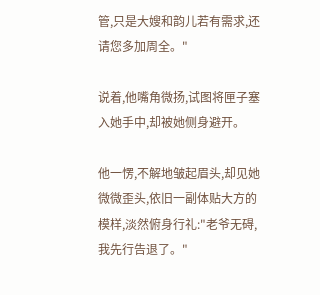管,只是大嫂和韵儿若有需求,还请您多加周全。"

说着,他嘴角微扬,试图将匣子塞入她手中,却被她侧身避开。

他一愣,不解地皱起眉头,却见她微微歪头,依旧一副体贴大方的模样,淡然俯身行礼:"老爷无碍,我先行告退了。"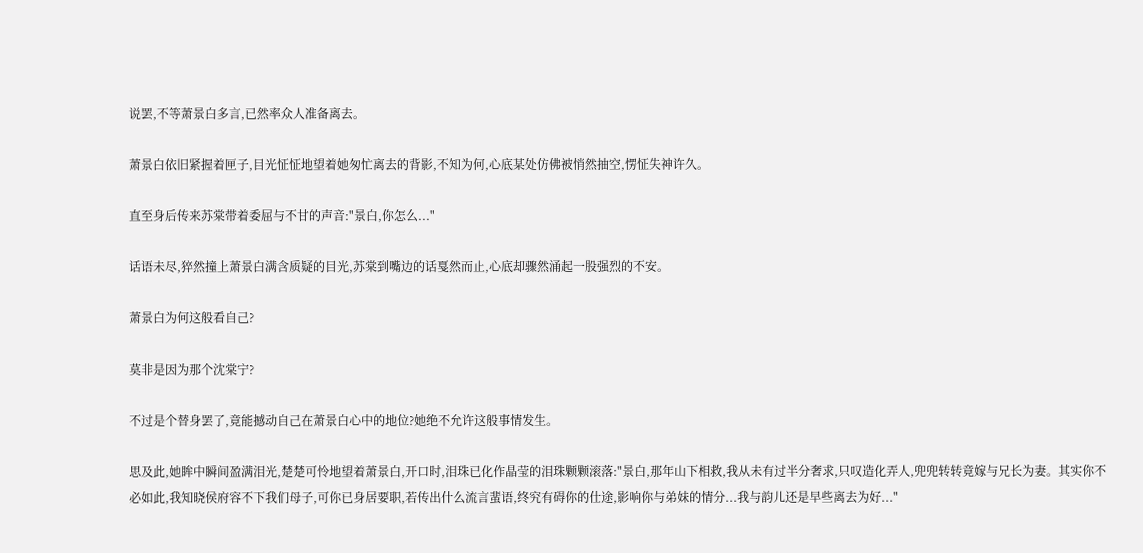说罢,不等萧景白多言,已然率众人准备离去。

萧景白依旧紧握着匣子,目光怔怔地望着她匆忙离去的背影,不知为何,心底某处仿佛被悄然抽空,愣怔失神许久。

直至身后传来苏棠带着委屈与不甘的声音:"景白,你怎么..."

话语未尽,猝然撞上萧景白满含质疑的目光,苏棠到嘴边的话戛然而止,心底却骤然涌起一股强烈的不安。

萧景白为何这般看自己?

莫非是因为那个沈棠宁?

不过是个替身罢了,竟能撼动自己在萧景白心中的地位?她绝不允许这般事情发生。

思及此,她眸中瞬间盈满泪光,楚楚可怜地望着萧景白,开口时,泪珠已化作晶莹的泪珠颗颗滚落:"景白,那年山下相救,我从未有过半分奢求,只叹造化弄人,兜兜转转竟嫁与兄长为妻。其实你不必如此,我知晓侯府容不下我们母子,可你已身居要职,若传出什么流言蜚语,终究有碍你的仕途,影响你与弟妹的情分...我与韵儿还是早些离去为好..."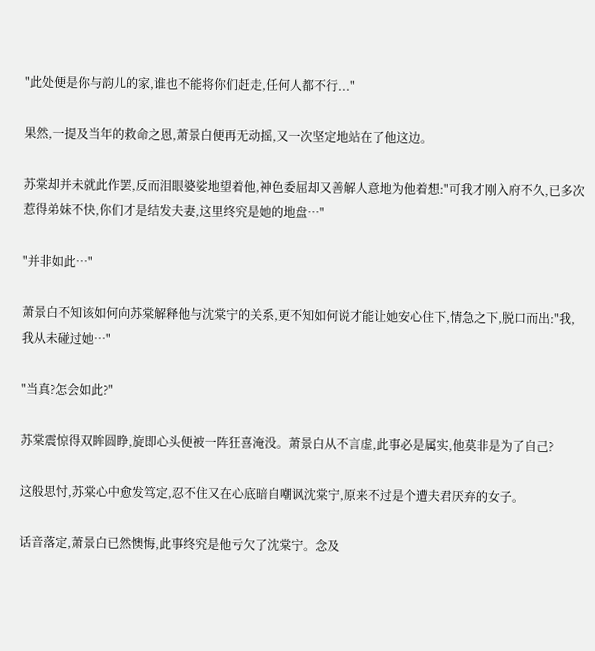"此处便是你与韵儿的家,谁也不能将你们赶走,任何人都不行..."

果然,一提及当年的救命之恩,萧景白便再无动摇,又一次坚定地站在了他这边。

苏棠却并未就此作罢,反而泪眼婆娑地望着他,神色委屈却又善解人意地为他着想:"可我才刚入府不久,已多次惹得弟妹不快,你们才是结发夫妻,这里终究是她的地盘…"

"并非如此…"

萧景白不知该如何向苏棠解释他与沈棠宁的关系,更不知如何说才能让她安心住下,情急之下,脱口而出:"我,我从未碰过她…"

"当真?怎会如此?"

苏棠震惊得双眸圆睁,旋即心头便被一阵狂喜淹没。萧景白从不言虚,此事必是属实,他莫非是为了自己?

这般思忖,苏棠心中愈发笃定,忍不住又在心底暗自嘲讽沈棠宁,原来不过是个遭夫君厌弃的女子。

话音落定,萧景白已然懊悔,此事终究是他亏欠了沈棠宁。念及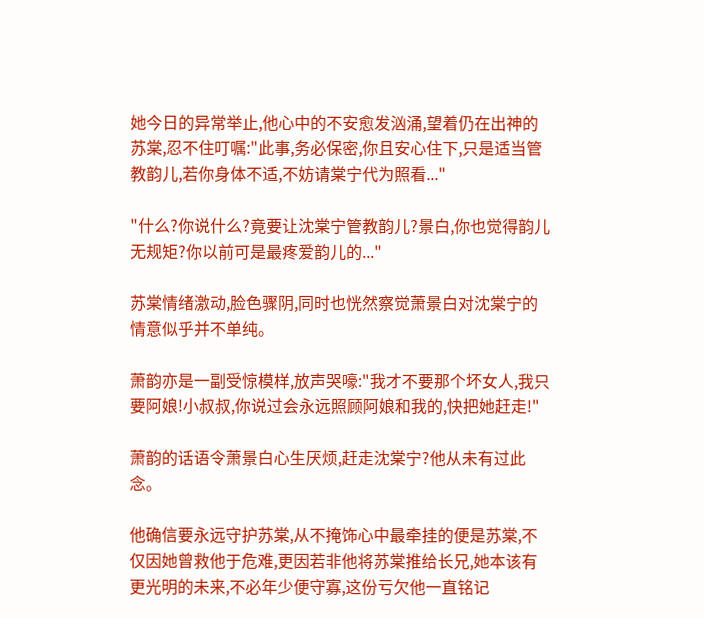她今日的异常举止,他心中的不安愈发汹涌,望着仍在出神的苏棠,忍不住叮嘱:"此事,务必保密,你且安心住下,只是适当管教韵儿,若你身体不适,不妨请棠宁代为照看..."

"什么?你说什么?竟要让沈棠宁管教韵儿?景白,你也觉得韵儿无规矩?你以前可是最疼爱韵儿的..."

苏棠情绪激动,脸色骤阴,同时也恍然察觉萧景白对沈棠宁的情意似乎并不单纯。

萧韵亦是一副受惊模样,放声哭嚎:"我才不要那个坏女人,我只要阿娘!小叔叔,你说过会永远照顾阿娘和我的,快把她赶走!"

萧韵的话语令萧景白心生厌烦,赶走沈棠宁?他从未有过此念。

他确信要永远守护苏棠,从不掩饰心中最牵挂的便是苏棠,不仅因她曾救他于危难,更因若非他将苏棠推给长兄,她本该有更光明的未来,不必年少便守寡,这份亏欠他一直铭记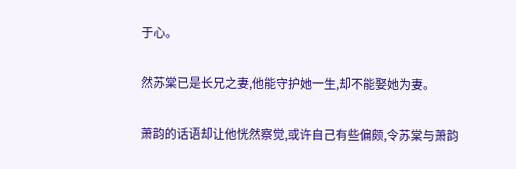于心。

然苏棠已是长兄之妻,他能守护她一生,却不能娶她为妻。

萧韵的话语却让他恍然察觉,或许自己有些偏颇,令苏棠与萧韵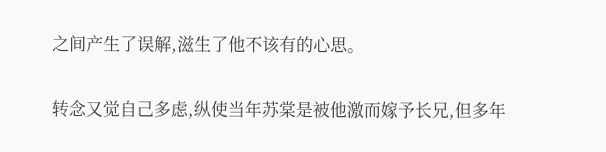之间产生了误解,滋生了他不该有的心思。

转念又觉自己多虑,纵使当年苏棠是被他激而嫁予长兄,但多年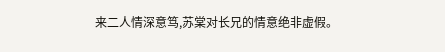来二人情深意笃,苏棠对长兄的情意绝非虚假。